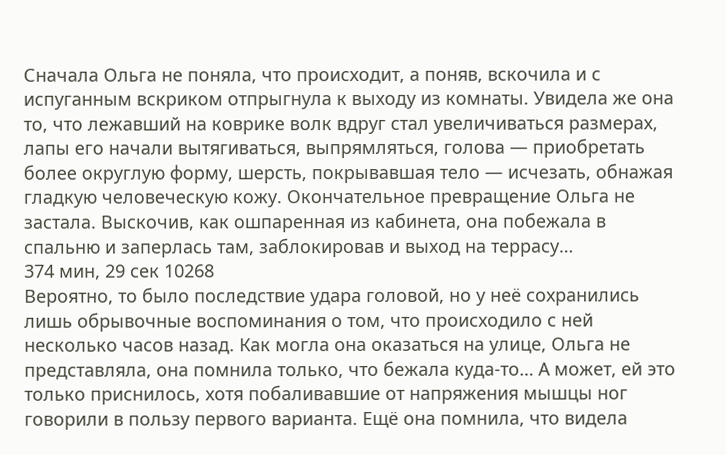Сначала Ольга не поняла, что происходит, а поняв, вскочила и с испуганным вскриком отпрыгнула к выходу из комнаты. Увидела же она то, что лежавший на коврике волк вдруг стал увеличиваться размерах, лапы его начали вытягиваться, выпрямляться, голова — приобретать более округлую форму, шерсть, покрывавшая тело — исчезать, обнажая гладкую человеческую кожу. Окончательное превращение Ольга не застала. Выскочив, как ошпаренная из кабинета, она побежала в спальню и заперлась там, заблокировав и выход на террасу…
374 мин, 29 сек 10268
Вероятно, то было последствие удара головой, но у неё сохранились лишь обрывочные воспоминания о том, что происходило с ней несколько часов назад. Как могла она оказаться на улице, Ольга не представляла, она помнила только, что бежала куда-то… А может, ей это только приснилось, хотя побаливавшие от напряжения мышцы ног говорили в пользу первого варианта. Ещё она помнила, что видела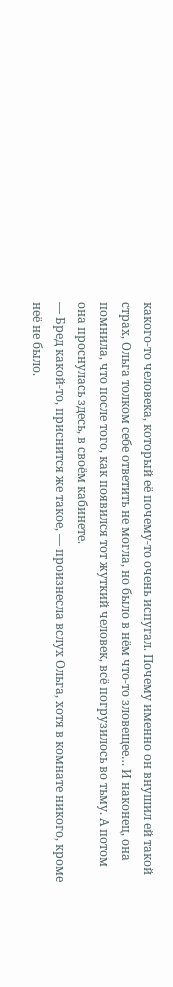какого-то человека, который её почему-то очень испугал. Почему именно он внушил ей такой страх, Ольга толком себе ответить не могла, но было в нём что-то зловещее… И наконец, она помнила, что после того, как появился тот жуткий человек, всё погрузилось во тьму. А потом она проснулась здесь, в своём кабинете.
— Бред какой-то, приснится же такое, — произнесла вслух Ольга, хотя в комнате никого, кроме неё не было.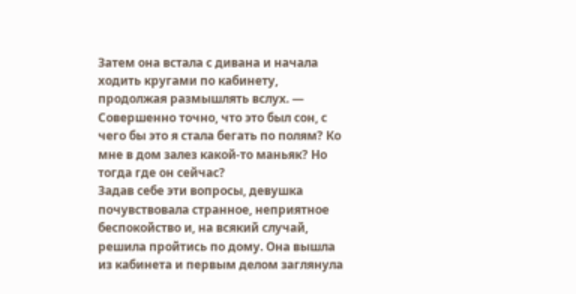Затем она встала с дивана и начала ходить кругами по кабинету, продолжая размышлять вслух. — Совершенно точно, что это был сон, с чего бы это я стала бегать по полям? Ко мне в дом залез какой-то маньяк? Но тогда где он сейчас?
Задав себе эти вопросы, девушка почувствовала странное, неприятное беспокойство и, на всякий случай, решила пройтись по дому. Она вышла из кабинета и первым делом заглянула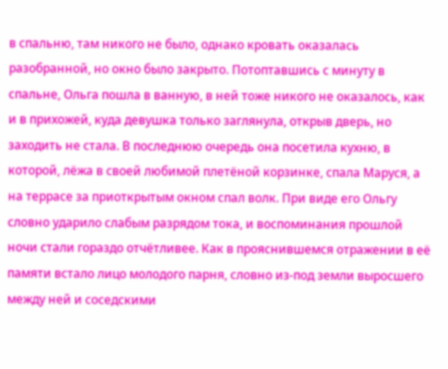в спальню, там никого не было, однако кровать оказалась разобранной, но окно было закрыто. Потоптавшись с минуту в спальне, Ольга пошла в ванную, в ней тоже никого не оказалось, как и в прихожей, куда девушка только заглянула, открыв дверь, но заходить не стала. В последнюю очередь она посетила кухню, в которой, лёжа в своей любимой плетёной корзинке, спала Маруся, а на террасе за приоткрытым окном спал волк. При виде его Ольгу словно ударило слабым разрядом тока, и воспоминания прошлой ночи стали гораздо отчётливее. Как в прояснившемся отражении в её памяти встало лицо молодого парня, словно из-под земли выросшего между ней и соседскими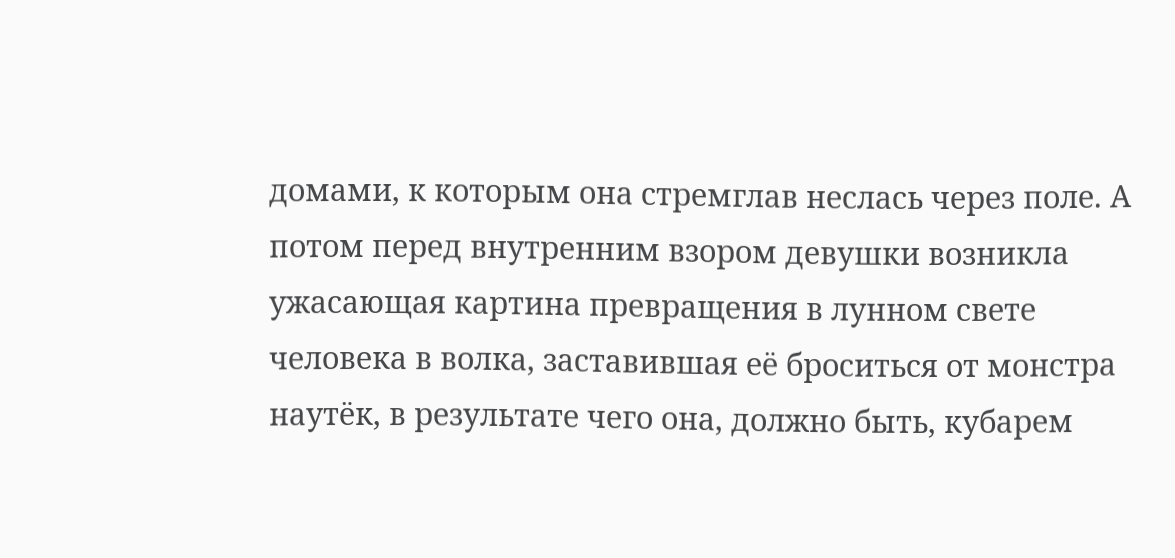домами, к которым она стремглав неслась через поле. А потом перед внутренним взором девушки возникла ужасающая картина превращения в лунном свете человека в волка, заставившая её броситься от монстра наутёк, в результате чего она, должно быть, кубарем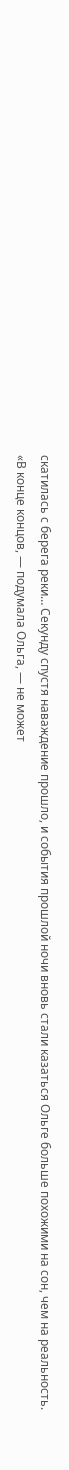скатилась с берега реки… Секунду спустя наваждение прошло, и события прошлой ночи вновь стали казаться Ольге больше похожими на сон, чем на реальность.
«В конце концов, — подумала Ольга, — не может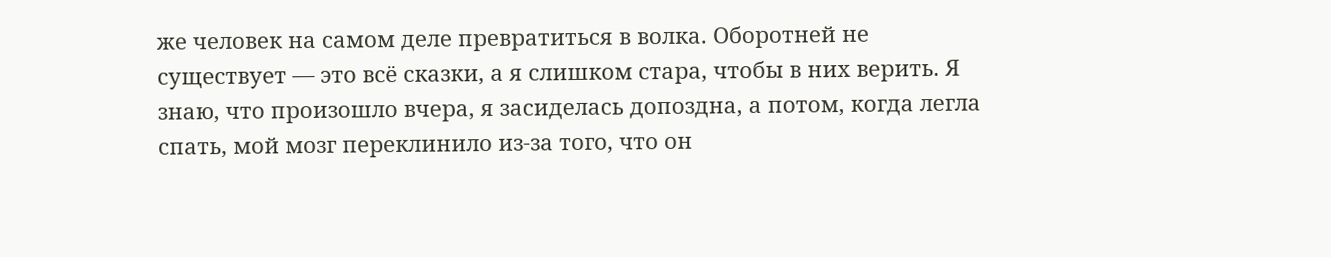же человек на самом деле превратиться в волка. Оборотней не существует — это всё сказки, а я слишком стара, чтобы в них верить. Я знаю, что произошло вчера, я засиделась допоздна, а потом, когда легла спать, мой мозг переклинило из-за того, что он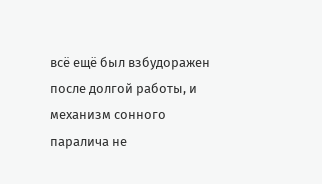всё ещё был взбудоражен после долгой работы, и механизм сонного паралича не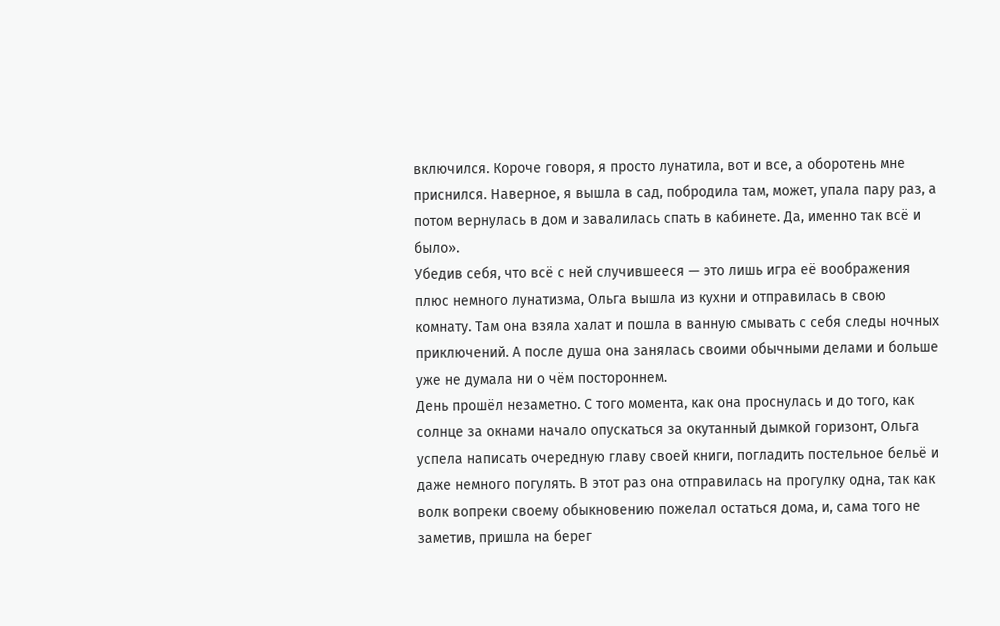включился. Короче говоря, я просто лунатила, вот и все, а оборотень мне приснился. Наверное, я вышла в сад, побродила там, может, упала пару раз, а потом вернулась в дом и завалилась спать в кабинете. Да, именно так всё и было».
Убедив себя, что всё с ней случившееся — это лишь игра её воображения плюс немного лунатизма, Ольга вышла из кухни и отправилась в свою комнату. Там она взяла халат и пошла в ванную смывать с себя следы ночных приключений. А после душа она занялась своими обычными делами и больше уже не думала ни о чём постороннем.
День прошёл незаметно. С того момента, как она проснулась и до того, как солнце за окнами начало опускаться за окутанный дымкой горизонт, Ольга успела написать очередную главу своей книги, погладить постельное бельё и даже немного погулять. В этот раз она отправилась на прогулку одна, так как волк вопреки своему обыкновению пожелал остаться дома, и, сама того не заметив, пришла на берег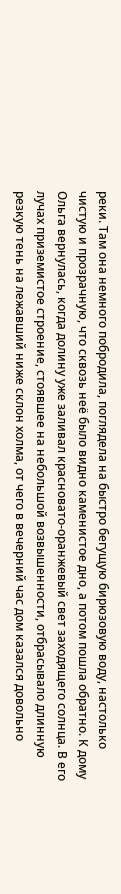реки. Там она немного побродила, поглядела на быстро бегущую бирюзовую воду, настолько чистую и прозрачную, что сквозь неё было видно каменистое дно, а потом пошла обратно. К дому Ольга вернулась, когда долину уже заливал красновато-оранжевый свет заходящего солнца. В его лучах приземистое строение, стоявшее на небольшой возвышенности, отбрасывало длинную резкую тень на лежавший ниже склон холма, от чего в вечерний час дом казался довольно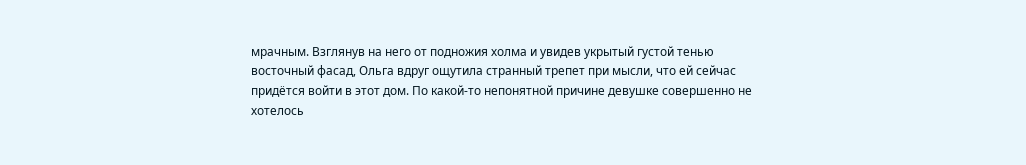мрачным. Взглянув на него от подножия холма и увидев укрытый густой тенью восточный фасад, Ольга вдруг ощутила странный трепет при мысли, что ей сейчас придётся войти в этот дом. По какой-то непонятной причине девушке совершенно не хотелось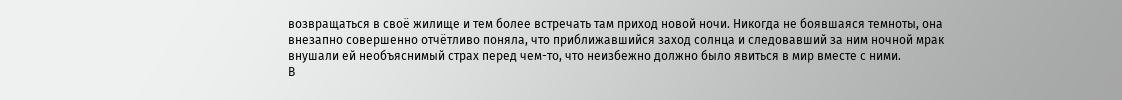возвращаться в своё жилище и тем более встречать там приход новой ночи. Никогда не боявшаяся темноты, она внезапно совершенно отчётливо поняла, что приближавшийся заход солнца и следовавший за ним ночной мрак внушали ей необъяснимый страх перед чем-то, что неизбежно должно было явиться в мир вместе с ними.
В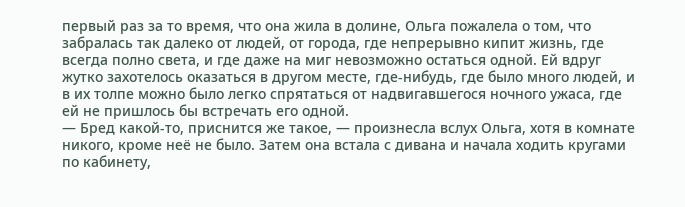первый раз за то время, что она жила в долине, Ольга пожалела о том, что забралась так далеко от людей, от города, где непрерывно кипит жизнь, где всегда полно света, и где даже на миг невозможно остаться одной. Ей вдруг жутко захотелось оказаться в другом месте, где-нибудь, где было много людей, и в их толпе можно было легко спрятаться от надвигавшегося ночного ужаса, где ей не пришлось бы встречать его одной.
— Бред какой-то, приснится же такое, — произнесла вслух Ольга, хотя в комнате никого, кроме неё не было. Затем она встала с дивана и начала ходить кругами по кабинету,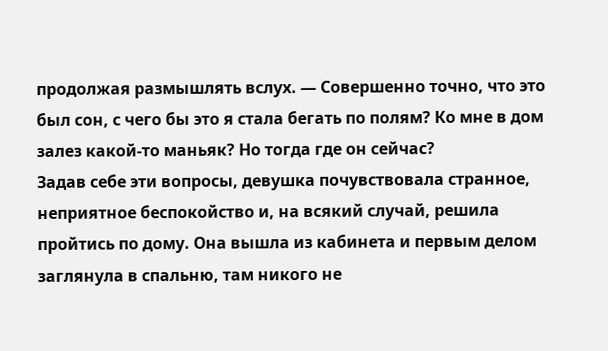продолжая размышлять вслух. — Совершенно точно, что это был сон, с чего бы это я стала бегать по полям? Ко мне в дом залез какой-то маньяк? Но тогда где он сейчас?
Задав себе эти вопросы, девушка почувствовала странное, неприятное беспокойство и, на всякий случай, решила пройтись по дому. Она вышла из кабинета и первым делом заглянула в спальню, там никого не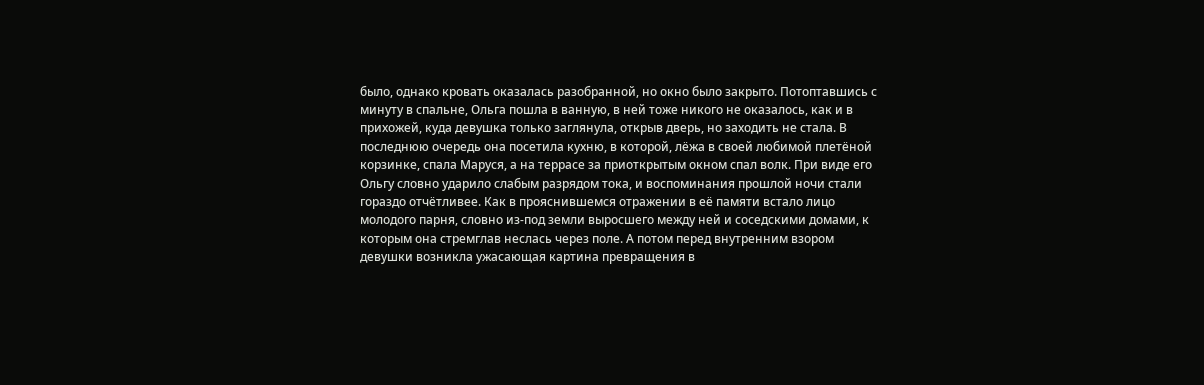было, однако кровать оказалась разобранной, но окно было закрыто. Потоптавшись с минуту в спальне, Ольга пошла в ванную, в ней тоже никого не оказалось, как и в прихожей, куда девушка только заглянула, открыв дверь, но заходить не стала. В последнюю очередь она посетила кухню, в которой, лёжа в своей любимой плетёной корзинке, спала Маруся, а на террасе за приоткрытым окном спал волк. При виде его Ольгу словно ударило слабым разрядом тока, и воспоминания прошлой ночи стали гораздо отчётливее. Как в прояснившемся отражении в её памяти встало лицо молодого парня, словно из-под земли выросшего между ней и соседскими домами, к которым она стремглав неслась через поле. А потом перед внутренним взором девушки возникла ужасающая картина превращения в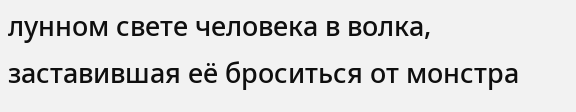лунном свете человека в волка, заставившая её броситься от монстра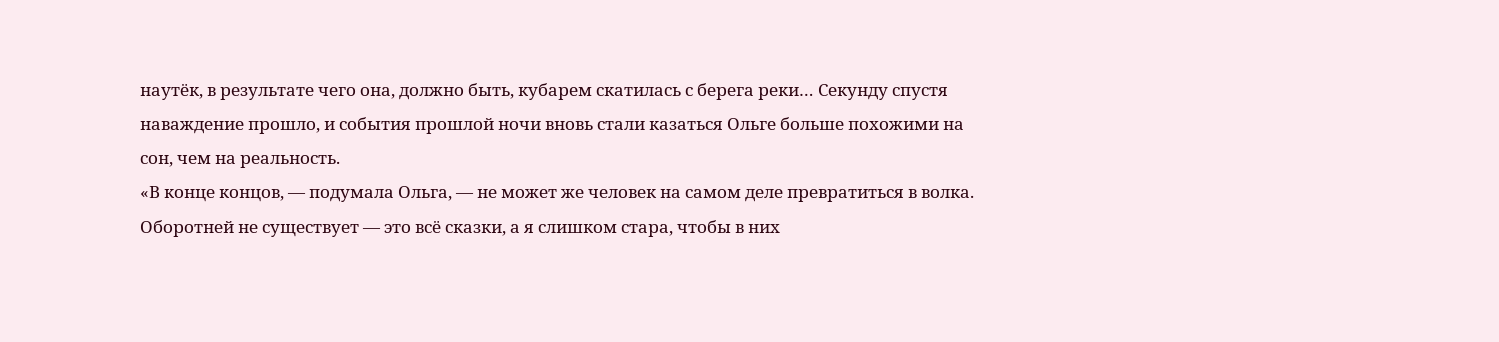наутёк, в результате чего она, должно быть, кубарем скатилась с берега реки… Секунду спустя наваждение прошло, и события прошлой ночи вновь стали казаться Ольге больше похожими на сон, чем на реальность.
«В конце концов, — подумала Ольга, — не может же человек на самом деле превратиться в волка. Оборотней не существует — это всё сказки, а я слишком стара, чтобы в них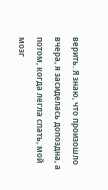верить. Я знаю, что произошло вчера, я засиделась допоздна, а потом, когда легла спать, мой мозг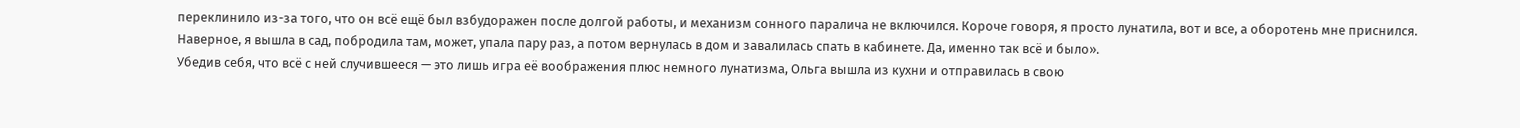переклинило из-за того, что он всё ещё был взбудоражен после долгой работы, и механизм сонного паралича не включился. Короче говоря, я просто лунатила, вот и все, а оборотень мне приснился. Наверное, я вышла в сад, побродила там, может, упала пару раз, а потом вернулась в дом и завалилась спать в кабинете. Да, именно так всё и было».
Убедив себя, что всё с ней случившееся — это лишь игра её воображения плюс немного лунатизма, Ольга вышла из кухни и отправилась в свою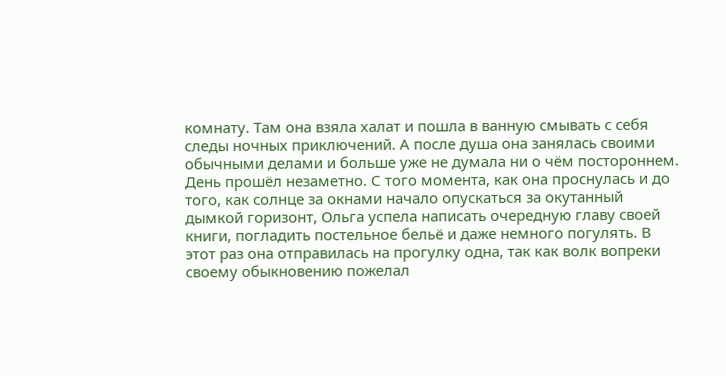комнату. Там она взяла халат и пошла в ванную смывать с себя следы ночных приключений. А после душа она занялась своими обычными делами и больше уже не думала ни о чём постороннем.
День прошёл незаметно. С того момента, как она проснулась и до того, как солнце за окнами начало опускаться за окутанный дымкой горизонт, Ольга успела написать очередную главу своей книги, погладить постельное бельё и даже немного погулять. В этот раз она отправилась на прогулку одна, так как волк вопреки своему обыкновению пожелал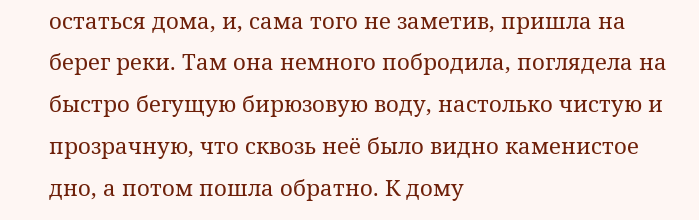остаться дома, и, сама того не заметив, пришла на берег реки. Там она немного побродила, поглядела на быстро бегущую бирюзовую воду, настолько чистую и прозрачную, что сквозь неё было видно каменистое дно, а потом пошла обратно. К дому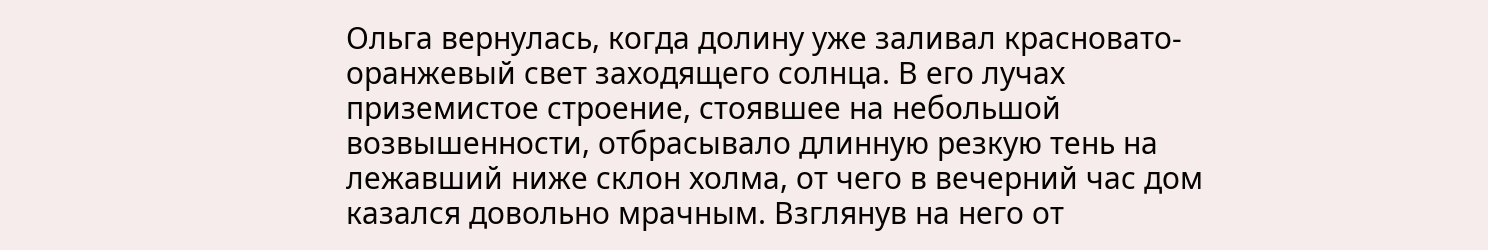Ольга вернулась, когда долину уже заливал красновато-оранжевый свет заходящего солнца. В его лучах приземистое строение, стоявшее на небольшой возвышенности, отбрасывало длинную резкую тень на лежавший ниже склон холма, от чего в вечерний час дом казался довольно мрачным. Взглянув на него от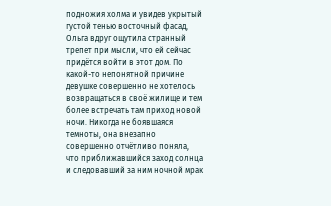подножия холма и увидев укрытый густой тенью восточный фасад, Ольга вдруг ощутила странный трепет при мысли, что ей сейчас придётся войти в этот дом. По какой-то непонятной причине девушке совершенно не хотелось возвращаться в своё жилище и тем более встречать там приход новой ночи. Никогда не боявшаяся темноты, она внезапно совершенно отчётливо поняла, что приближавшийся заход солнца и следовавший за ним ночной мрак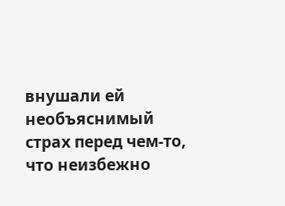внушали ей необъяснимый страх перед чем-то, что неизбежно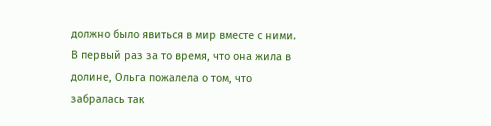должно было явиться в мир вместе с ними.
В первый раз за то время, что она жила в долине, Ольга пожалела о том, что забралась так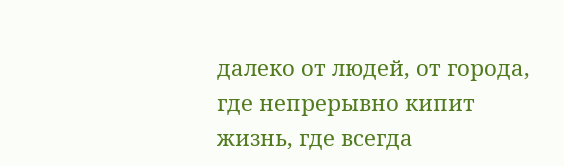далеко от людей, от города, где непрерывно кипит жизнь, где всегда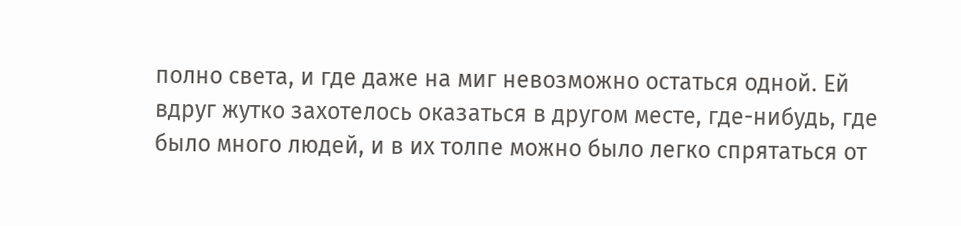полно света, и где даже на миг невозможно остаться одной. Ей вдруг жутко захотелось оказаться в другом месте, где-нибудь, где было много людей, и в их толпе можно было легко спрятаться от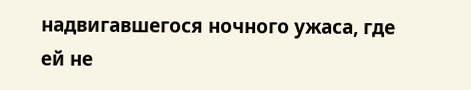надвигавшегося ночного ужаса, где ей не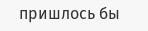пришлось бы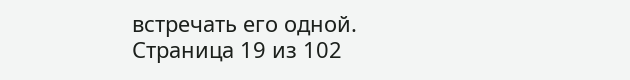встречать его одной.
Страница 19 из 102